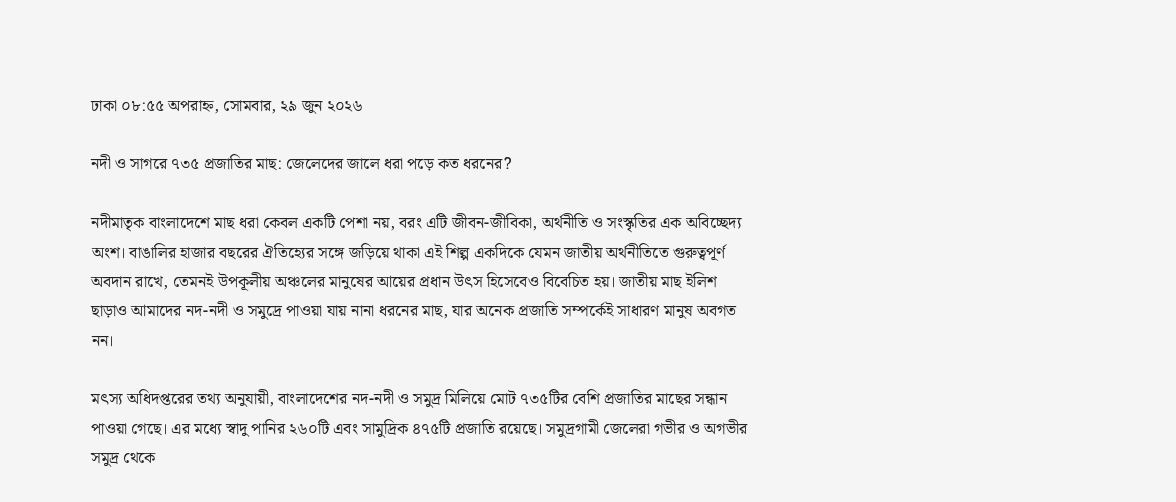ঢাকা ০৮:৫৫ অপরাহ্ন, সোমবার, ২৯ জুন ২০২৬

নদী ও সাগরে ৭৩৫ প্রজাতির মাছ: জেলেদের জালে ধরা পড়ে কত ধরনের?

নদীমাতৃক বাংলাদেশে মাছ ধরা কেবল একটি পেশা নয়, বরং এটি জীবন-জীবিকা, অর্থনীতি ও সংস্কৃতির এক অবিচ্ছেদ্য অংশ। বাঙালির হাজার বছরের ঐতিহ্যের সঙ্গে জড়িয়ে থাকা এই শিল্প একদিকে যেমন জাতীয় অর্থনীতিতে গুরুত্বপূর্ণ অবদান রাখে, তেমনই উপকূলীয় অঞ্চলের মানুষের আয়ের প্রধান উৎস হিসেবেও বিবেচিত হয়। জাতীয় মাছ ইলিশ ছাড়াও আমাদের নদ-নদী ও সমুদ্রে পাওয়া যায় নানা ধরনের মাছ, যার অনেক প্রজাতি সম্পর্কেই সাধারণ মানুষ অবগত নন।

মৎস্য অধিদপ্তরের তথ্য অনুযায়ী, বাংলাদেশের নদ-নদী ও সমুদ্র মিলিয়ে মোট ৭৩৫টির বেশি প্রজাতির মাছের সন্ধান পাওয়া গেছে। এর মধ্যে স্বাদু পানির ২৬০টি এবং সামুদ্রিক ৪৭৫টি প্রজাতি রয়েছে। সমুদ্রগামী জেলেরা গভীর ও অগভীর সমুদ্র থেকে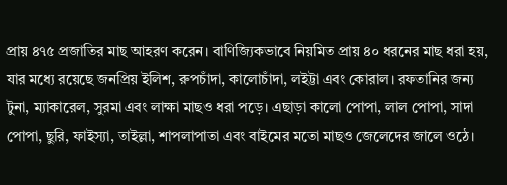প্রায় ৪৭৫ প্রজাতির মাছ আহরণ করেন। বাণিজ্যিকভাবে নিয়মিত প্রায় ৪০ ধরনের মাছ ধরা হয়, যার মধ্যে রয়েছে জনপ্রিয় ইলিশ, রুপচাঁদা, কালোচাঁদা, লইট্টা এবং কোরাল। রফতানির জন্য টুনা, ম্যাকারেল, সুরমা এবং লাক্ষা মাছও ধরা পড়ে। এছাড়া কালো পোপা, লাল পোপা, সাদা পোপা, ছুরি, ফাইস্যা, তাইল্লা, শাপলাপাতা এবং বাইমের মতো মাছও জেলেদের জালে ওঠে।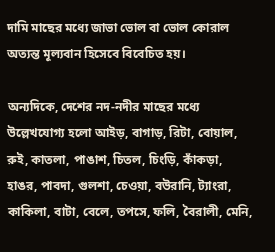দামি মাছের মধ্যে জাভা ভোল বা ভোল কোরাল অত্যন্ত মূল্যবান হিসেবে বিবেচিত হয়।

অন্যদিকে, দেশের নদ-নদীর মাছের মধ্যে উল্লেখযোগ্য হলো আইড়, বাগাড়, রিটা, বোয়াল, রুই, কাতলা, পাঙাশ, চিতল, চিংড়ি, কাঁকড়া, হাঙর, পাবদা, গুলশা, চেওয়া, বউরানি, ট্যাংরা, কাকিলা, বাটা, বেলে, তপসে, ফলি, বৈরালী, মেনি,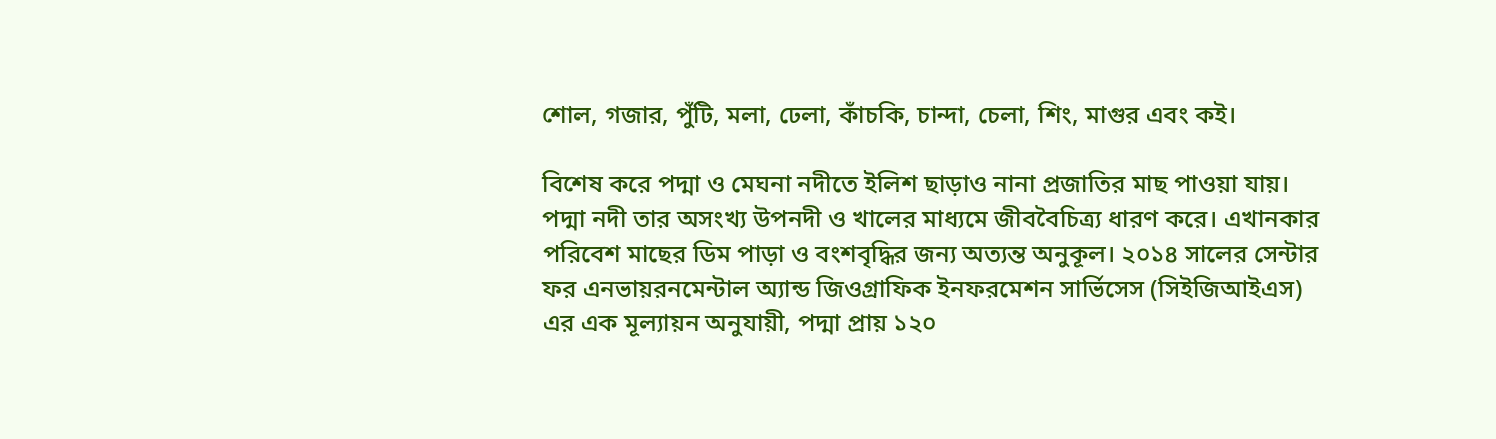শোল, গজার, পুঁটি, মলা, ঢেলা, কাঁচকি, চান্দা, চেলা, শিং, মাগুর এবং কই।

বিশেষ করে পদ্মা ও মেঘনা নদীতে ইলিশ ছাড়াও নানা প্রজাতির মাছ পাওয়া যায়। পদ্মা নদী তার অসংখ্য উপনদী ও খালের মাধ্যমে জীববৈচিত্র্য ধারণ করে। এখানকার পরিবেশ মাছের ডিম পাড়া ও বংশবৃদ্ধির জন্য অত্যন্ত অনুকূল। ২০১৪ সালের সেন্টার ফর এনভায়রনমেন্টাল অ্যান্ড জিওগ্রাফিক ইনফরমেশন সার্ভিসেস (সিইজিআইএস) এর এক মূল্যায়ন অনুযায়ী, পদ্মা প্রায় ১২০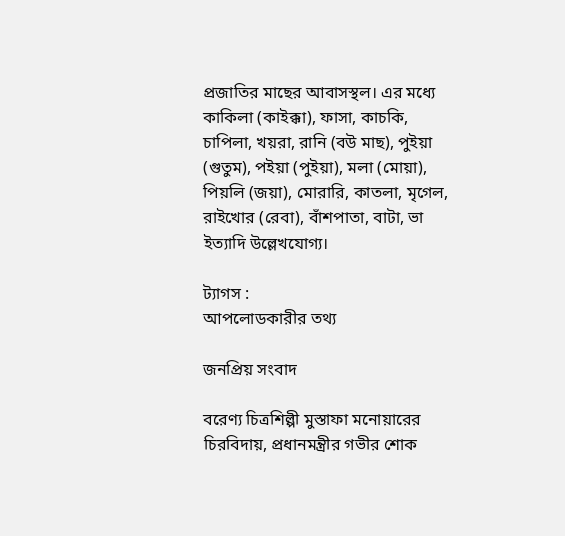প্রজাতির মাছের আবাসস্থল। এর মধ্যে কাকিলা (কাইক্কা), ফাসা, কাচকি, চাপিলা, খয়রা, রানি (বউ মাছ), পুইয়া (গুতুম), পইয়া (পুইয়া), মলা (মোয়া), পিয়লি (জয়া), মোরারি, কাতলা, মৃগেল, রাইখোর (রেবা), বাঁশপাতা, বাটা, ভা ইত্যাদি উল্লেখযোগ্য।

ট্যাগস :
আপলোডকারীর তথ্য

জনপ্রিয় সংবাদ

বরেণ্য চিত্রশিল্পী মুস্তাফা মনোয়ারের চিরবিদায়, প্রধানমন্ত্রীর গভীর শোক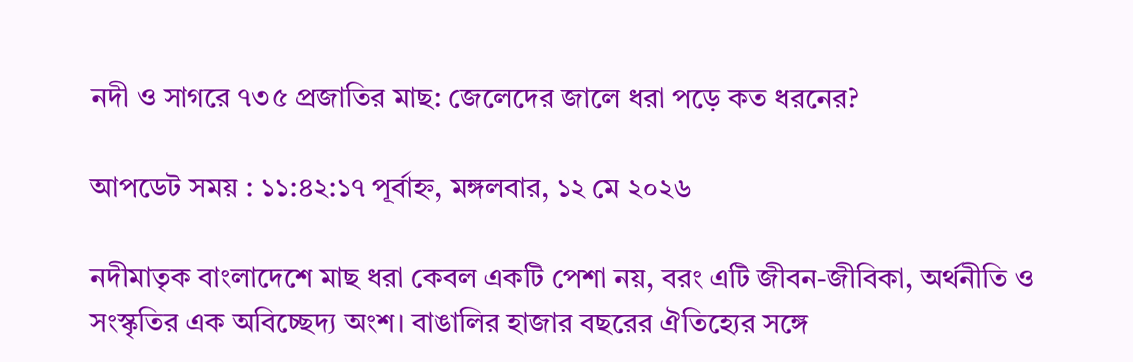নদী ও সাগরে ৭৩৫ প্রজাতির মাছ: জেলেদের জালে ধরা পড়ে কত ধরনের?

আপডেট সময় : ১১:৪২:১৭ পূর্বাহ্ন, মঙ্গলবার, ১২ মে ২০২৬

নদীমাতৃক বাংলাদেশে মাছ ধরা কেবল একটি পেশা নয়, বরং এটি জীবন-জীবিকা, অর্থনীতি ও সংস্কৃতির এক অবিচ্ছেদ্য অংশ। বাঙালির হাজার বছরের ঐতিহ্যের সঙ্গে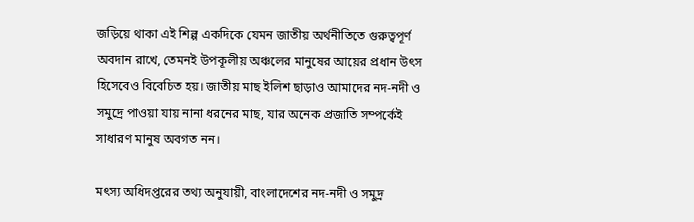জড়িয়ে থাকা এই শিল্প একদিকে যেমন জাতীয় অর্থনীতিতে গুরুত্বপূর্ণ অবদান রাখে, তেমনই উপকূলীয় অঞ্চলের মানুষের আয়ের প্রধান উৎস হিসেবেও বিবেচিত হয়। জাতীয় মাছ ইলিশ ছাড়াও আমাদের নদ-নদী ও সমুদ্রে পাওয়া যায় নানা ধরনের মাছ, যার অনেক প্রজাতি সম্পর্কেই সাধারণ মানুষ অবগত নন।

মৎস্য অধিদপ্তরের তথ্য অনুযায়ী, বাংলাদেশের নদ-নদী ও সমুদ্র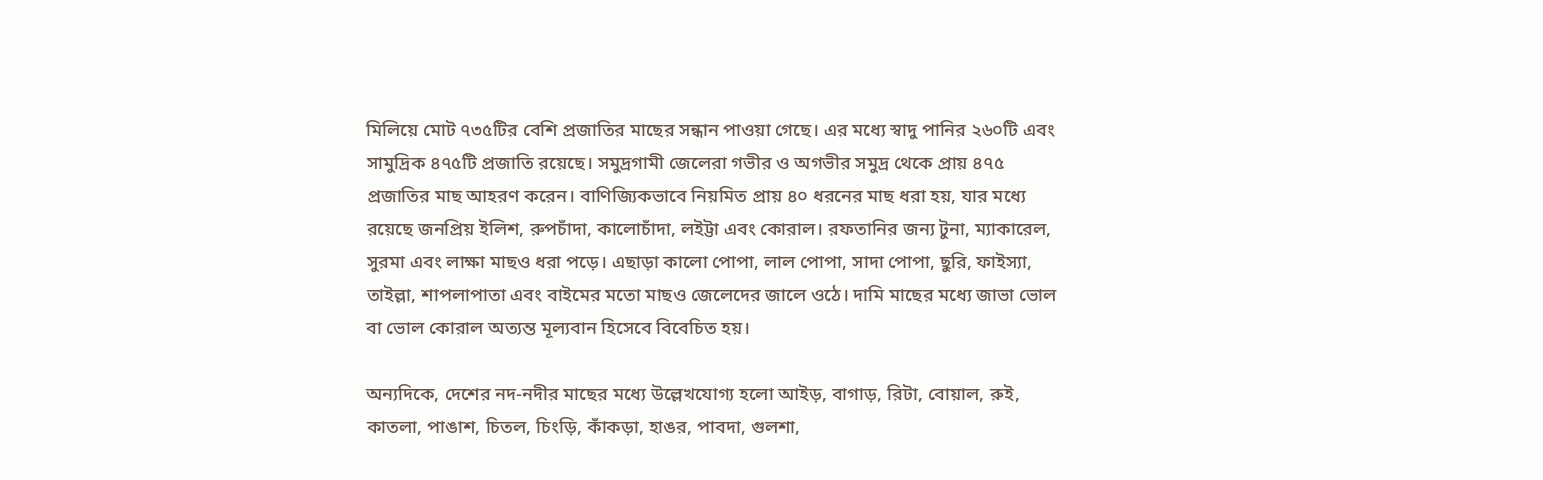মিলিয়ে মোট ৭৩৫টির বেশি প্রজাতির মাছের সন্ধান পাওয়া গেছে। এর মধ্যে স্বাদু পানির ২৬০টি এবং সামুদ্রিক ৪৭৫টি প্রজাতি রয়েছে। সমুদ্রগামী জেলেরা গভীর ও অগভীর সমুদ্র থেকে প্রায় ৪৭৫ প্রজাতির মাছ আহরণ করেন। বাণিজ্যিকভাবে নিয়মিত প্রায় ৪০ ধরনের মাছ ধরা হয়, যার মধ্যে রয়েছে জনপ্রিয় ইলিশ, রুপচাঁদা, কালোচাঁদা, লইট্টা এবং কোরাল। রফতানির জন্য টুনা, ম্যাকারেল, সুরমা এবং লাক্ষা মাছও ধরা পড়ে। এছাড়া কালো পোপা, লাল পোপা, সাদা পোপা, ছুরি, ফাইস্যা, তাইল্লা, শাপলাপাতা এবং বাইমের মতো মাছও জেলেদের জালে ওঠে। দামি মাছের মধ্যে জাভা ভোল বা ভোল কোরাল অত্যন্ত মূল্যবান হিসেবে বিবেচিত হয়।

অন্যদিকে, দেশের নদ-নদীর মাছের মধ্যে উল্লেখযোগ্য হলো আইড়, বাগাড়, রিটা, বোয়াল, রুই, কাতলা, পাঙাশ, চিতল, চিংড়ি, কাঁকড়া, হাঙর, পাবদা, গুলশা,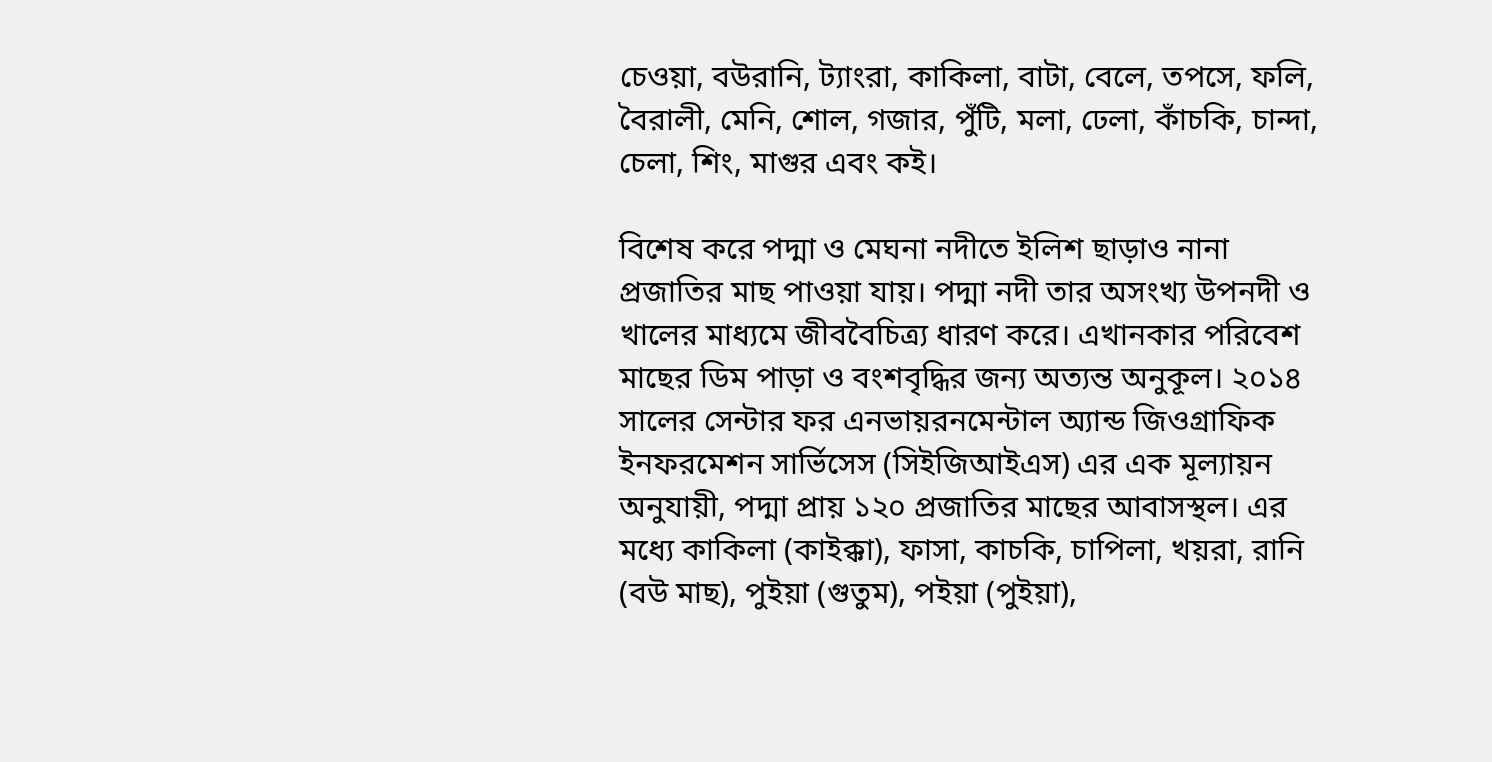চেওয়া, বউরানি, ট্যাংরা, কাকিলা, বাটা, বেলে, তপসে, ফলি, বৈরালী, মেনি, শোল, গজার, পুঁটি, মলা, ঢেলা, কাঁচকি, চান্দা, চেলা, শিং, মাগুর এবং কই।

বিশেষ করে পদ্মা ও মেঘনা নদীতে ইলিশ ছাড়াও নানা প্রজাতির মাছ পাওয়া যায়। পদ্মা নদী তার অসংখ্য উপনদী ও খালের মাধ্যমে জীববৈচিত্র্য ধারণ করে। এখানকার পরিবেশ মাছের ডিম পাড়া ও বংশবৃদ্ধির জন্য অত্যন্ত অনুকূল। ২০১৪ সালের সেন্টার ফর এনভায়রনমেন্টাল অ্যান্ড জিওগ্রাফিক ইনফরমেশন সার্ভিসেস (সিইজিআইএস) এর এক মূল্যায়ন অনুযায়ী, পদ্মা প্রায় ১২০ প্রজাতির মাছের আবাসস্থল। এর মধ্যে কাকিলা (কাইক্কা), ফাসা, কাচকি, চাপিলা, খয়রা, রানি (বউ মাছ), পুইয়া (গুতুম), পইয়া (পুইয়া),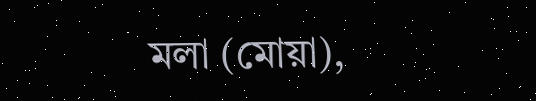মলা (মোয়া),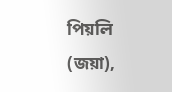পিয়লি (জয়া),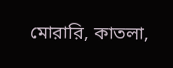মোরারি, কাতলা,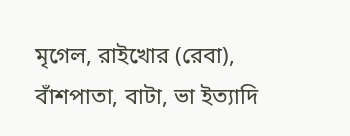মৃগেল, রাইখোর (রেবা), বাঁশপাতা, বাটা, ভা ইত্যাদি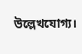উল্লেখযোগ্য।